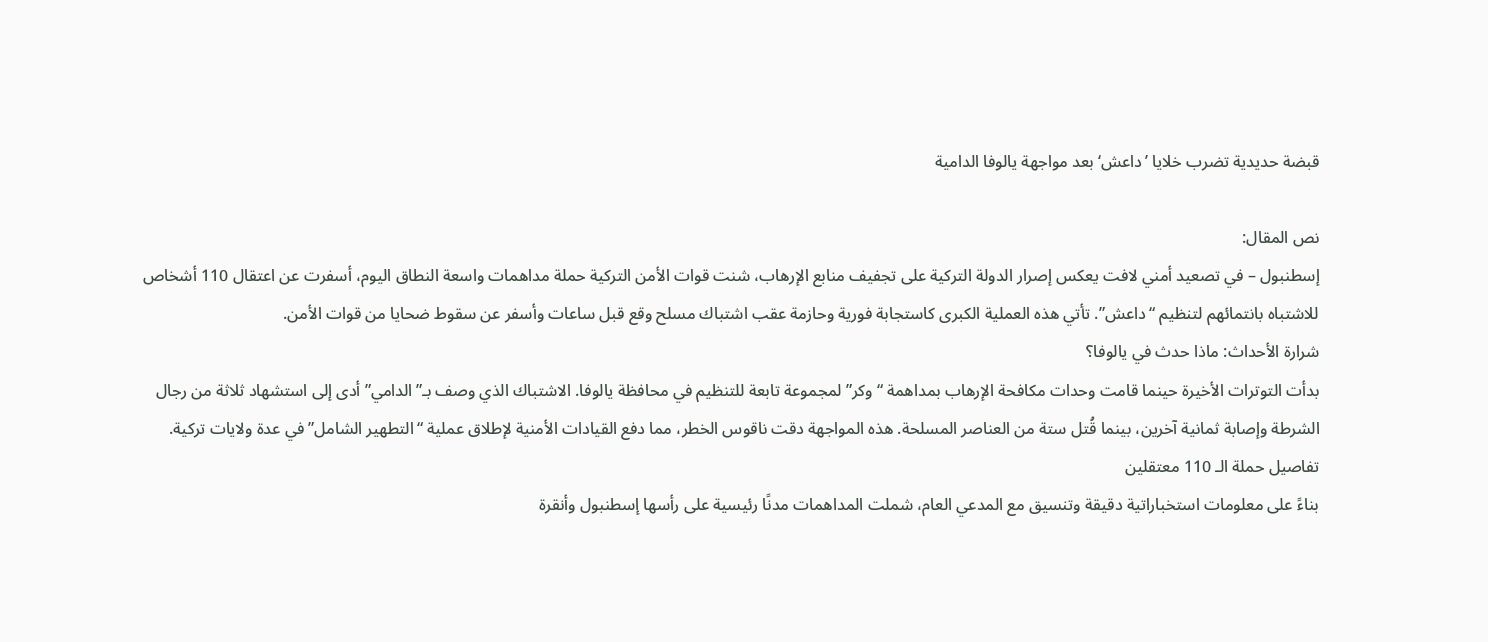قبضة حديدية تضرب خلايا ’داعش‘ بعد مواجهة يالوفا الدامية

نص المقال:
إسطنبول – في تصعيد أمني لافت يعكس إصرار الدولة التركية على تجفيف منابع الإرهاب، شنت قوات الأمن التركية حملة مداهمات واسعة النطاق اليوم، أسفرت عن اعتقال 110 أشخاص للاشتباه بانتمائهم لتنظيم “داعش”. تأتي هذه العملية الكبرى كاستجابة فورية وحازمة عقب اشتباك مسلح وقع قبل ساعات وأسفر عن سقوط ضحايا من قوات الأمن.
شرارة الأحداث: ماذا حدث في يالوفا؟
بدأت التوترات الأخيرة حينما قامت وحدات مكافحة الإرهاب بمداهمة “وكر” لمجموعة تابعة للتنظيم في محافظة يالوفا. الاشتباك الذي وصف بـ”الدامي” أدى إلى استشهاد ثلاثة من رجال الشرطة وإصابة ثمانية آخرين، بينما قُتل ستة من العناصر المسلحة. هذه المواجهة دقت ناقوس الخطر، مما دفع القيادات الأمنية لإطلاق عملية “التطهير الشامل” في عدة ولايات تركية.
تفاصيل حملة الـ 110 معتقلين
بناءً على معلومات استخباراتية دقيقة وتنسيق مع المدعي العام، شملت المداهمات مدنًا رئيسية على رأسها إسطنبول وأنقرة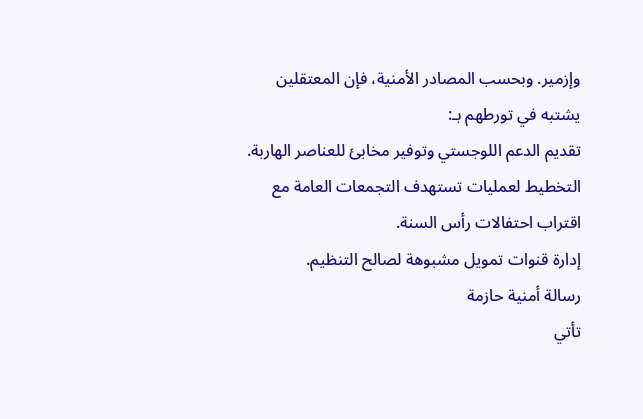وإزمير. وبحسب المصادر الأمنية، فإن المعتقلين يشتبه في تورطهم بـ:
تقديم الدعم اللوجستي وتوفير مخابئ للعناصر الهاربة.
التخطيط لعمليات تستهدف التجمعات العامة مع اقتراب احتفالات رأس السنة.
إدارة قنوات تمويل مشبوهة لصالح التنظيم.
رسالة أمنية حازمة
تأتي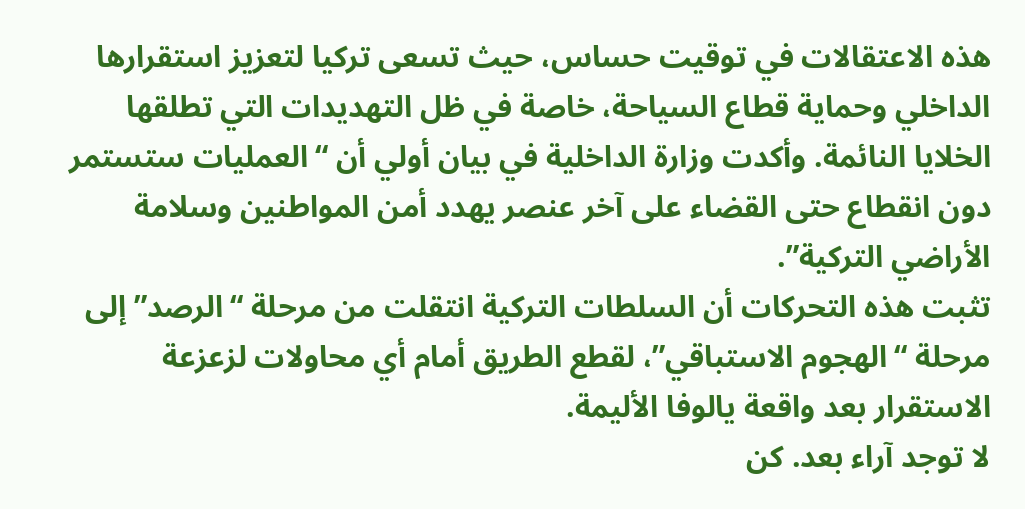هذه الاعتقالات في توقيت حساس، حيث تسعى تركيا لتعزيز استقرارها الداخلي وحماية قطاع السياحة، خاصة في ظل التهديدات التي تطلقها الخلايا النائمة. وأكدت وزارة الداخلية في بيان أولي أن “العمليات ستستمر دون انقطاع حتى القضاء على آخر عنصر يهدد أمن المواطنين وسلامة الأراضي التركية”.
تثبت هذه التحركات أن السلطات التركية انتقلت من مرحلة “الرصد” إلى مرحلة “الهجوم الاستباقي”، لقطع الطريق أمام أي محاولات لزعزعة الاستقرار بعد واقعة يالوفا الأليمة.
لا توجد آراء بعد. كن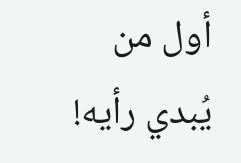أول من يُبدي رأيه!